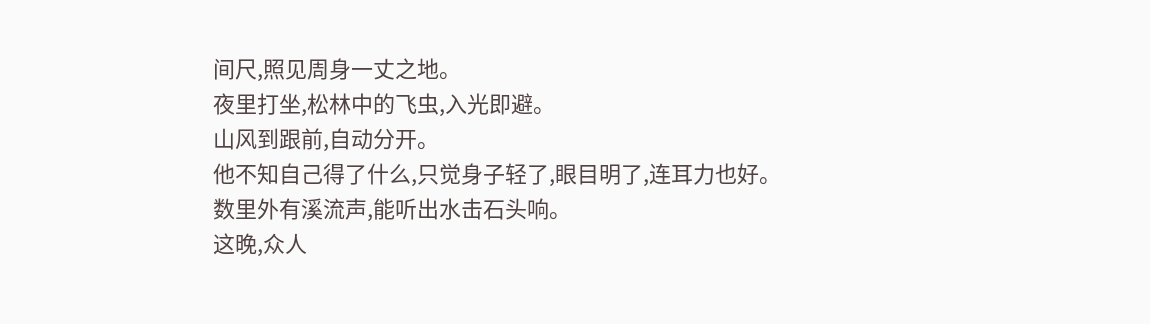间尺,照见周身一丈之地。
夜里打坐,松林中的飞虫,入光即避。
山风到跟前,自动分开。
他不知自己得了什么,只觉身子轻了,眼目明了,连耳力也好。
数里外有溪流声,能听出水击石头响。
这晚,众人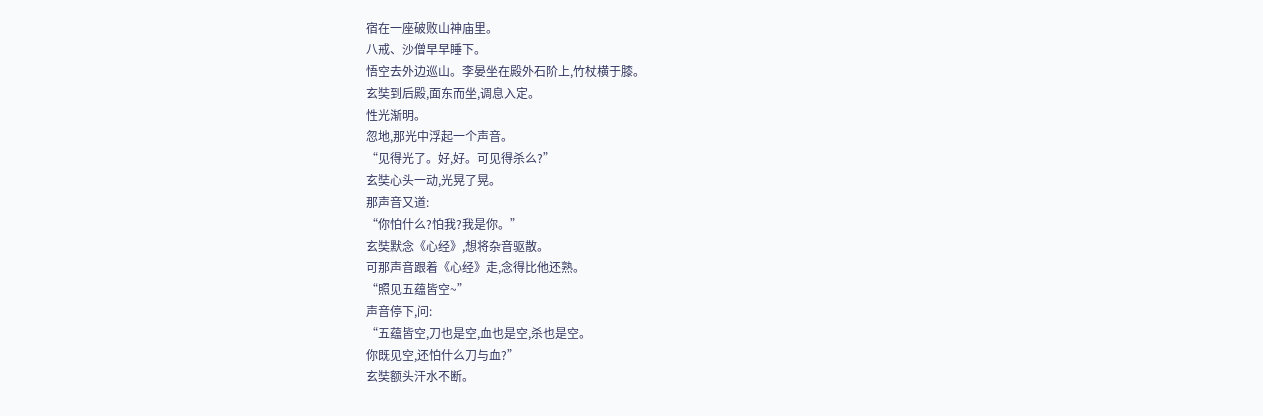宿在一座破败山神庙里。
八戒、沙僧早早睡下。
悟空去外边巡山。李晏坐在殿外石阶上,竹杖横于膝。
玄奘到后殿,面东而坐,调息入定。
性光渐明。
忽地,那光中浮起一个声音。
“见得光了。好,好。可见得杀么?”
玄奘心头一动,光晃了晃。
那声音又道:
“你怕什么?怕我?我是你。”
玄奘默念《心经》,想将杂音驱散。
可那声音跟着《心经》走,念得比他还熟。
“照见五蕴皆空~”
声音停下,问:
“五蕴皆空,刀也是空,血也是空,杀也是空。
你既见空,还怕什么刀与血?”
玄奘额头汗水不断。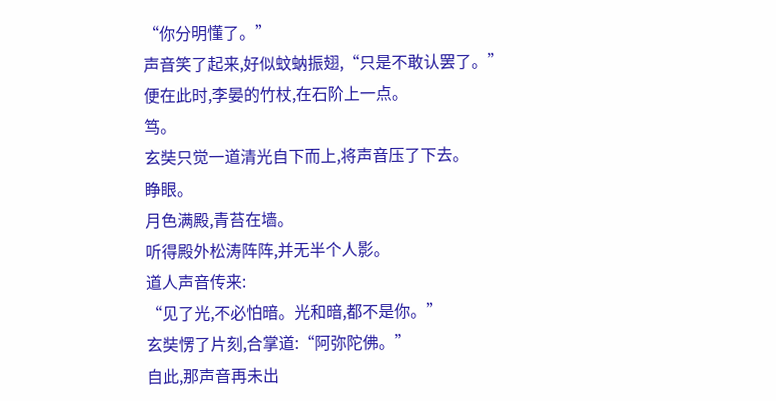“你分明懂了。”
声音笑了起来,好似蚊蚋振翅,“只是不敢认罢了。”
便在此时,李晏的竹杖,在石阶上一点。
笃。
玄奘只觉一道清光自下而上,将声音压了下去。
睁眼。
月色满殿,青苔在墙。
听得殿外松涛阵阵,并无半个人影。
道人声音传来:
“见了光,不必怕暗。光和暗,都不是你。”
玄奘愣了片刻,合掌道:“阿弥陀佛。”
自此,那声音再未出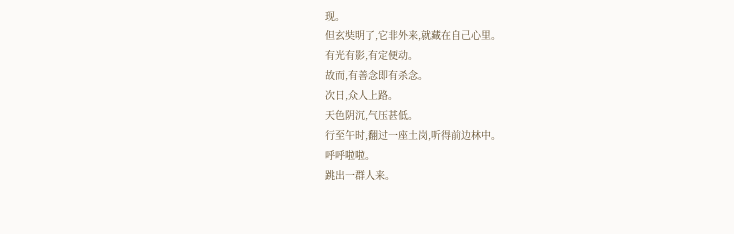现。
但玄奘明了,它非外来,就藏在自己心里。
有光有影,有定便动。
故而,有善念即有杀念。
次日,众人上路。
天色阴沉,气压甚低。
行至午时,翻过一座土岗,听得前边林中。
呼呼啦啦。
跳出一群人来。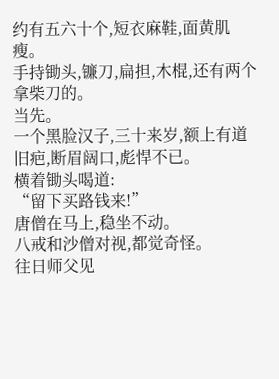约有五六十个,短衣麻鞋,面黄肌瘦。
手持锄头,镰刀,扁担,木棍,还有两个拿柴刀的。
当先。
一个黑脸汉子,三十来岁,额上有道旧疤,断眉阔口,彪悍不已。
横着锄头喝道:
“留下买路钱来!”
唐僧在马上,稳坐不动。
八戒和沙僧对视,都觉奇怪。
往日师父见